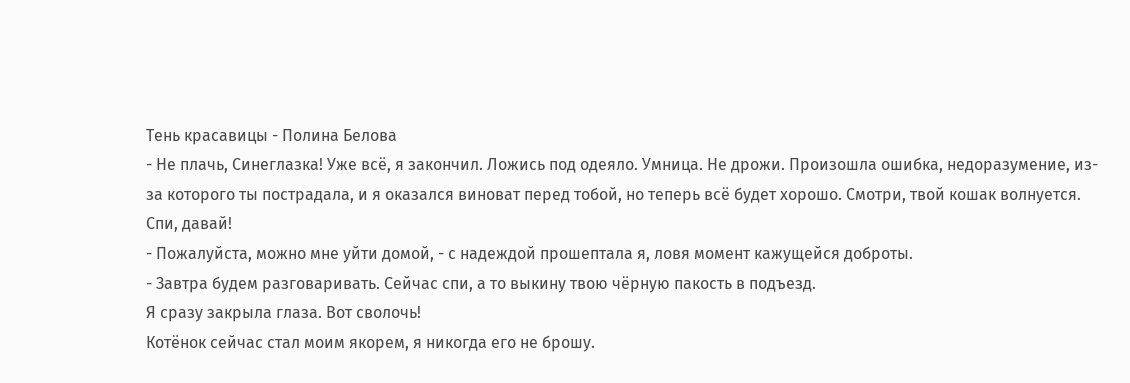Тень красавицы - Полина Белова
- Не плачь, Синеглазка! Уже всё, я закончил. Ложись под одеяло. Умница. Не дрожи. Произошла ошибка, недоразумение, из-за которого ты пострадала, и я оказался виноват перед тобой, но теперь всё будет хорошо. Смотри, твой кошак волнуется. Спи, давай!
- Пожалуйста, можно мне уйти домой, - с надеждой прошептала я, ловя момент кажущейся доброты.
- Завтра будем разговаривать. Сейчас спи, а то выкину твою чёрную пакость в подъезд.
Я сразу закрыла глаза. Вот сволочь!
Котёнок сейчас стал моим якорем, я никогда его не брошу.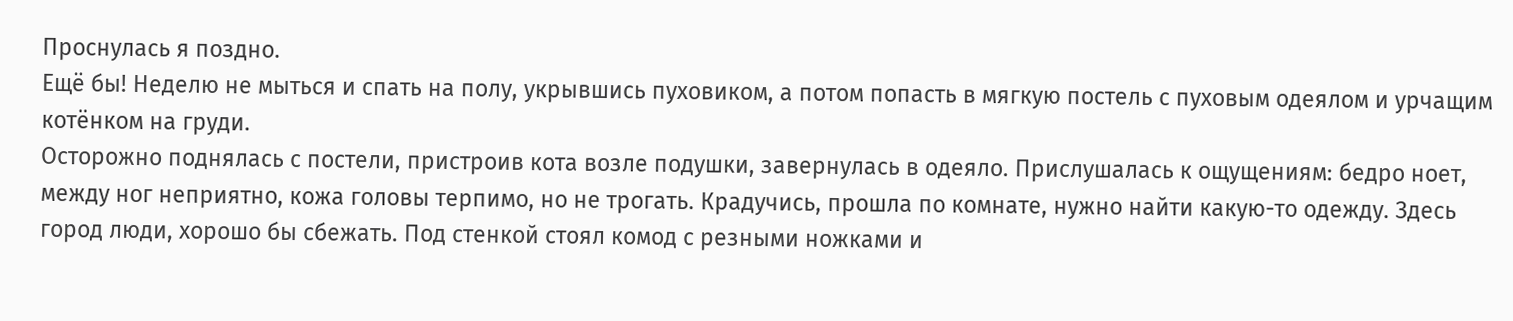Проснулась я поздно.
Ещё бы! Неделю не мыться и спать на полу, укрывшись пуховиком, а потом попасть в мягкую постель с пуховым одеялом и урчащим котёнком на груди.
Осторожно поднялась с постели, пристроив кота возле подушки, завернулась в одеяло. Прислушалась к ощущениям: бедро ноет, между ног неприятно, кожа головы терпимо, но не трогать. Крадучись, прошла по комнате, нужно найти какую-то одежду. Здесь город люди, хорошо бы сбежать. Под стенкой стоял комод с резными ножками и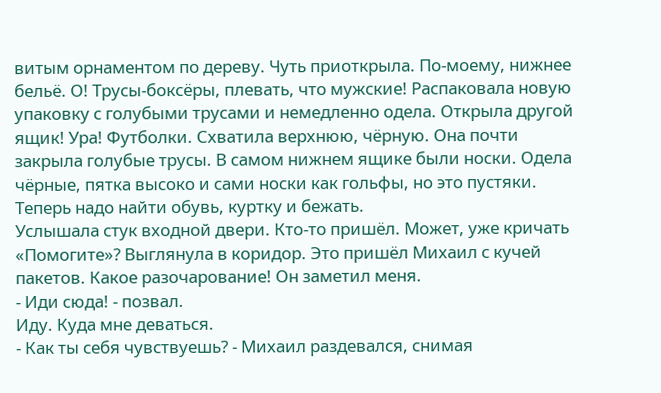витым орнаментом по дереву. Чуть приоткрыла. По-моему, нижнее бельё. О! Трусы-боксёры, плевать, что мужские! Распаковала новую упаковку с голубыми трусами и немедленно одела. Открыла другой ящик! Ура! Футболки. Схватила верхнюю, чёрную. Она почти закрыла голубые трусы. В самом нижнем ящике были носки. Одела чёрные, пятка высоко и сами носки как гольфы, но это пустяки. Теперь надо найти обувь, куртку и бежать.
Услышала стук входной двери. Кто-то пришёл. Может, уже кричать «Помогите»? Выглянула в коридор. Это пришёл Михаил с кучей пакетов. Какое разочарование! Он заметил меня.
- Иди сюда! - позвал.
Иду. Куда мне деваться.
- Как ты себя чувствуешь? - Михаил раздевался, снимая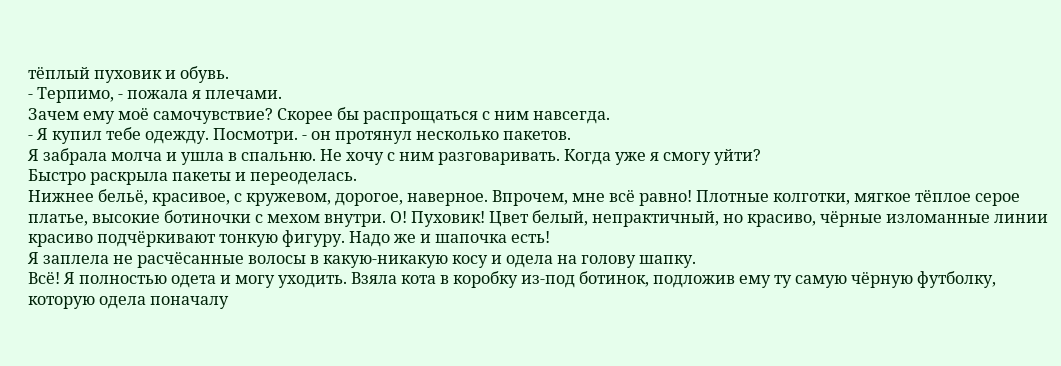тёплый пуховик и обувь.
- Терпимо, - пожала я плечами.
Зачем ему моё самочувствие? Скорее бы распрощаться с ним навсегда.
- Я купил тебе одежду. Посмотри. - он протянул несколько пакетов.
Я забрала молча и ушла в спальню. Не хочу с ним разговаривать. Когда уже я смогу уйти?
Быстро раскрыла пакеты и переоделась.
Нижнее бельё, красивое, с кружевом, дорогое, наверное. Впрочем, мне всё равно! Плотные колготки, мягкое тёплое серое платье, высокие ботиночки с мехом внутри. О! Пуховик! Цвет белый, непрактичный, но красиво, чёрные изломанные линии красиво подчёркивают тонкую фигуру. Надо же и шапочка есть!
Я заплела не расчёсанные волосы в какую-никакую косу и одела на голову шапку.
Всё! Я полностью одета и могу уходить. Взяла кота в коробку из-под ботинок, подложив ему ту самую чёрную футболку, которую одела поначалу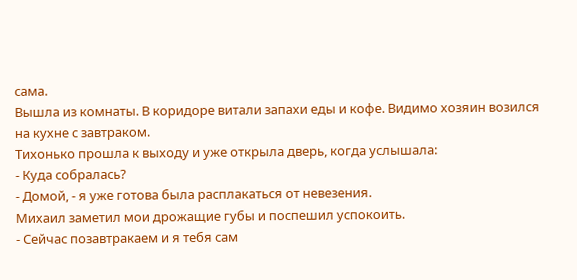сама.
Вышла из комнаты. В коридоре витали запахи еды и кофе. Видимо хозяин возился на кухне с завтраком.
Тихонько прошла к выходу и уже открыла дверь, когда услышала:
- Куда собралась?
- Домой, - я уже готова была расплакаться от невезения.
Михаил заметил мои дрожащие губы и поспешил успокоить.
- Сейчас позавтракаем и я тебя сам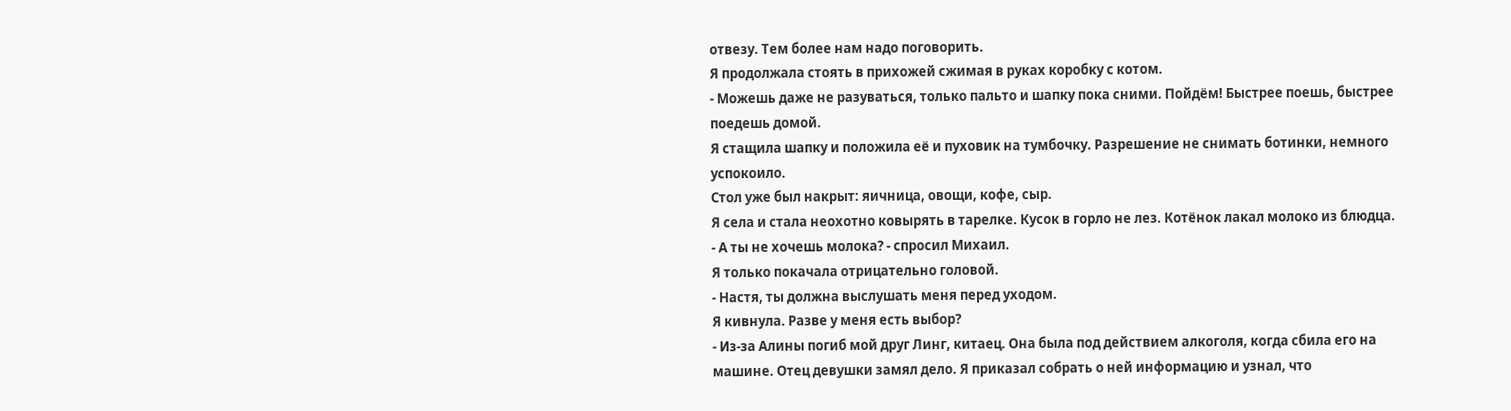отвезу. Тем более нам надо поговорить.
Я продолжала стоять в прихожей сжимая в руках коробку с котом.
- Можешь даже не разуваться, только пальто и шапку пока сними. Пойдём! Быстрее поешь, быстрее поедешь домой.
Я стащила шапку и положила её и пуховик на тумбочку. Разрешение не снимать ботинки, немного успокоило.
Стол уже был накрыт: яичница, овощи, кофе, сыр.
Я села и стала неохотно ковырять в тарелке. Кусок в горло не лез. Котёнок лакал молоко из блюдца.
- А ты не хочешь молока? - спросил Михаил.
Я только покачала отрицательно головой.
- Настя, ты должна выслушать меня перед уходом.
Я кивнула. Разве у меня есть выбор?
- Из-за Алины погиб мой друг Линг, китаец. Она была под действием алкоголя, когда сбила его на машине. Отец девушки замял дело. Я приказал собрать о ней информацию и узнал, что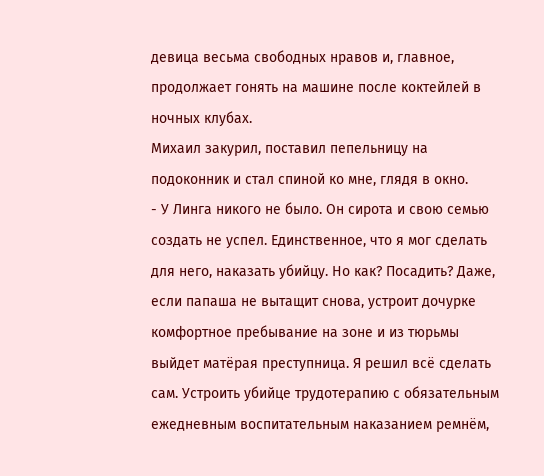девица весьма свободных нравов и, главное, продолжает гонять на машине после коктейлей в ночных клубах.
Михаил закурил, поставил пепельницу на подоконник и стал спиной ко мне, глядя в окно.
- У Линга никого не было. Он сирота и свою семью создать не успел. Единственное, что я мог сделать для него, наказать убийцу. Но как? Посадить? Даже, если папаша не вытащит снова, устроит дочурке комфортное пребывание на зоне и из тюрьмы выйдет матёрая преступница. Я решил всё сделать сам. Устроить убийце трудотерапию с обязательным ежедневным воспитательным наказанием ремнём,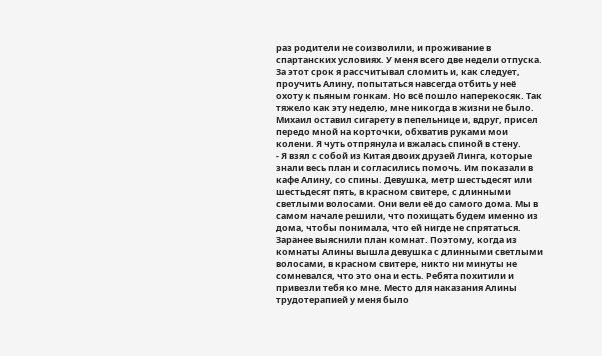раз родители не соизволили, и проживание в спартанских условиях. У меня всего две недели отпуска. За этот срок я рассчитывал сломить и, как следует, проучить Алину, попытаться навсегда отбить у неё охоту к пьяным гонкам. Но всё пошло наперекосяк. Так тяжело как эту неделю, мне никогда в жизни не было.
Михаил оставил сигарету в пепельнице и, вдруг, присел передо мной на корточки, обхватив руками мои колени. Я чуть отпрянула и вжалась спиной в стену.
- Я взял с собой из Китая двоих друзей Линга, которые знали весь план и согласились помочь. Им показали в кафе Алину, со спины. Девушка, метр шестьдесят или шестьдесят пять, в красном свитере, с длинными светлыми волосами. Они вели её до самого дома. Мы в самом начале решили, что похищать будем именно из дома, чтобы понимала, что ей нигде не спрятаться. Заранее выяснили план комнат. Поэтому, когда из комнаты Алины вышла девушка с длинными светлыми волосами, в красном свитере, никто ни минуты не сомневался, что это она и есть. Ребята похитили и привезли тебя ко мне. Место для наказания Алины трудотерапией у меня было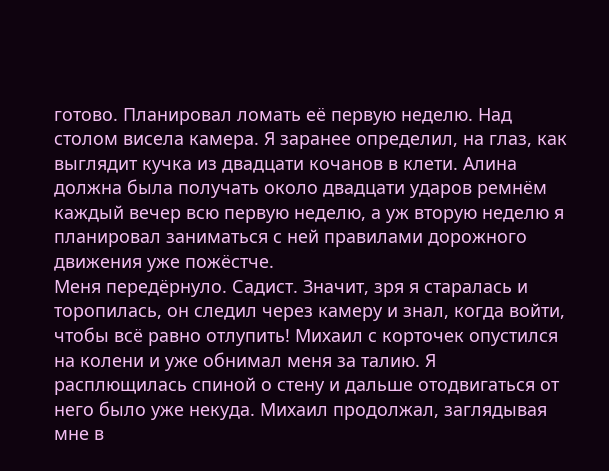готово. Планировал ломать её первую неделю. Над столом висела камера. Я заранее определил, на глаз, как выглядит кучка из двадцати кочанов в клети. Алина должна была получать около двадцати ударов ремнём каждый вечер всю первую неделю, а уж вторую неделю я планировал заниматься с ней правилами дорожного движения уже пожёстче.
Меня передёрнуло. Садист. Значит, зря я старалась и торопилась, он следил через камеру и знал, когда войти, чтобы всё равно отлупить! Михаил с корточек опустился на колени и уже обнимал меня за талию. Я расплющилась спиной о стену и дальше отодвигаться от него было уже некуда. Михаил продолжал, заглядывая мне в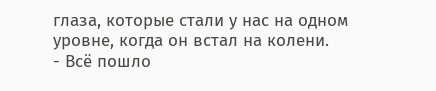глаза, которые стали у нас на одном уровне, когда он встал на колени.
- Всё пошло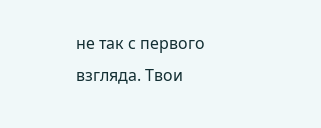не так с первого взгляда. Твои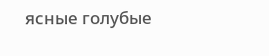ясные голубые